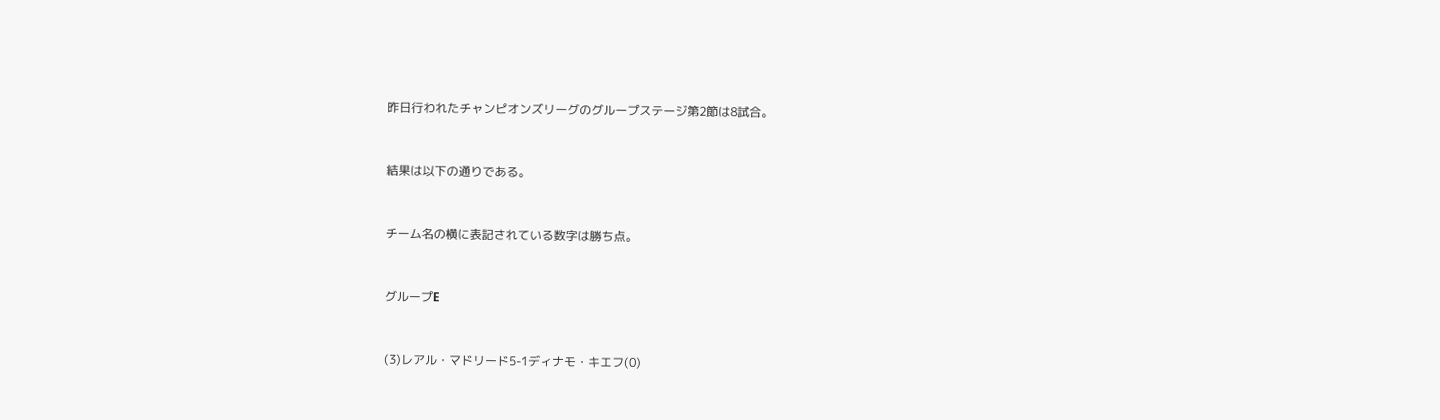昨日行われたチャンピオンズリーグのグループステージ第2節は8試合。


結果は以下の通りである。


チーム名の横に表記されている数字は勝ち点。


グループE


(3)レアル・マドリード5-1ディナモ・キエフ(0)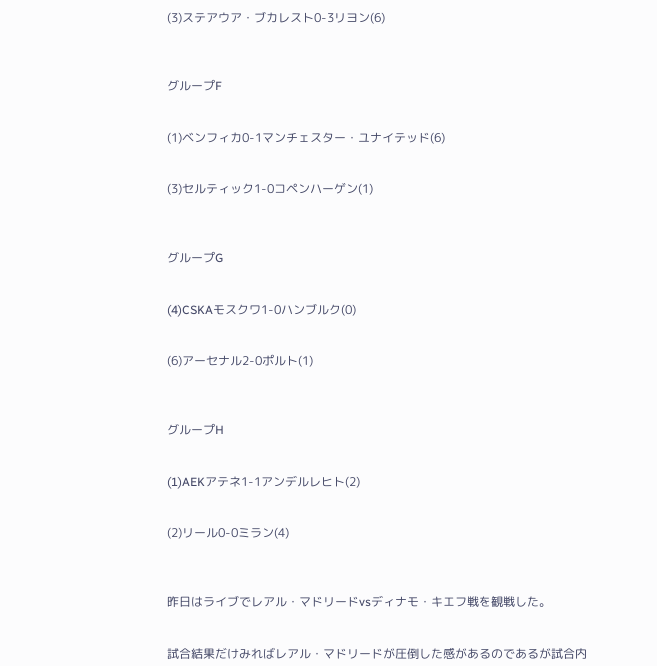(3)ステアウア・ブカレスト0-3リヨン(6)



グループF


(1)ベンフィカ0-1マンチェスター・ユナイテッド(6)


(3)セルティック1-0コペンハーゲン(1)



グループG


(4)CSKAモスクワ1-0ハンブルク(0)


(6)アーセナル2-0ポルト(1)



グループH


(1)AEKアテネ1-1アンデルレヒト(2)


(2)リール0-0ミラン(4)



昨日はライブでレアル・マドリードvsディナモ・キエフ戦を観戦した。


試合結果だけみればレアル・マドリードが圧倒した感があるのであるが試合内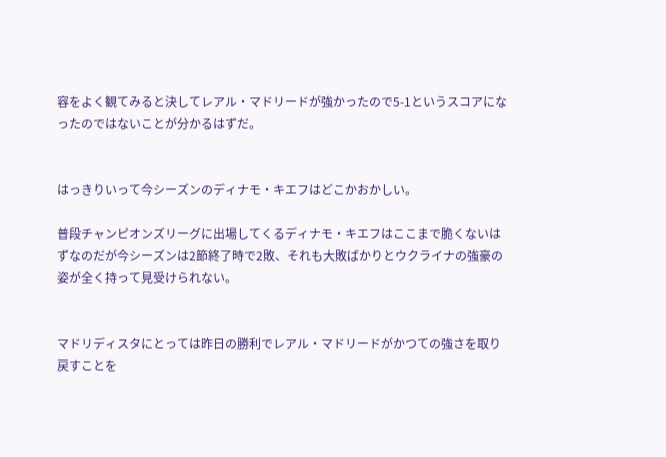容をよく観てみると決してレアル・マドリードが強かったので5-1というスコアになったのではないことが分かるはずだ。


はっきりいって今シーズンのディナモ・キエフはどこかおかしい。

普段チャンピオンズリーグに出場してくるディナモ・キエフはここまで脆くないはずなのだが今シーズンは2節終了時で2敗、それも大敗ばかりとウクライナの強豪の姿が全く持って見受けられない。


マドリディスタにとっては昨日の勝利でレアル・マドリードがかつての強さを取り戻すことを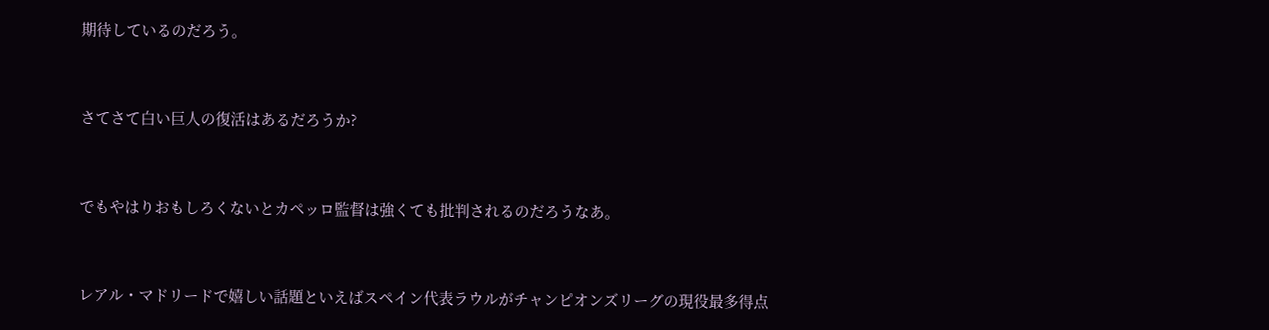期待しているのだろう。


さてさて白い巨人の復活はあるだろうか?


でもやはりおもしろくないとカペッロ監督は強くても批判されるのだろうなあ。


レアル・マドリードで嬉しい話題といえばスペイン代表ラウルがチャンピオンズリーグの現役最多得点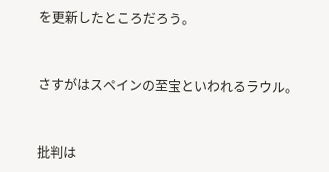を更新したところだろう。


さすがはスペインの至宝といわれるラウル。


批判は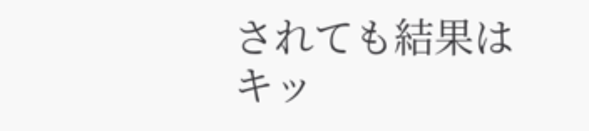されても結果はキッ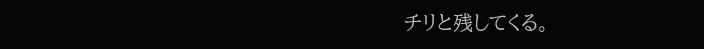チリと残してくる。